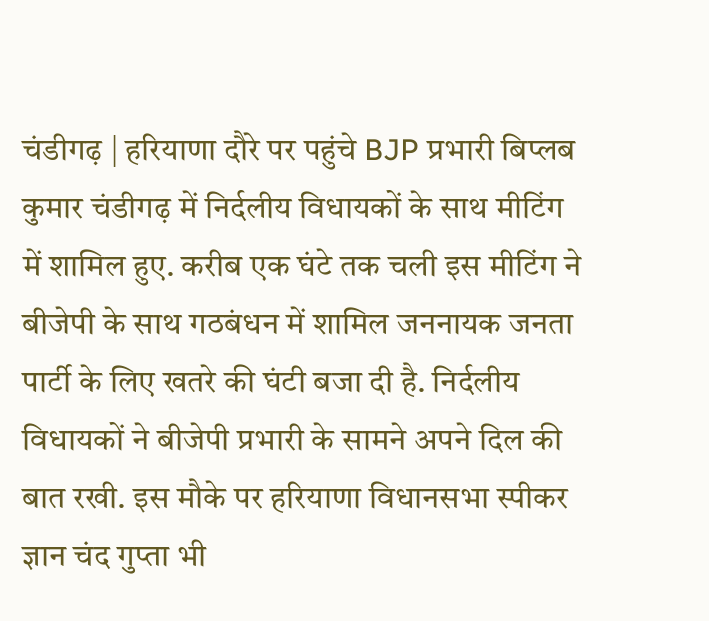चंडीगढ़ | हरियाणा दौरे पर पहुंचे BJP प्रभारी बिप्लब कुमार चंडीगढ़ में निर्दलीय विधायकों के साथ मीटिंग में शामिल हुए. करीब एक घंटे तक चली इस मीटिंग ने बीजेपी के साथ गठबंधन में शामिल जननायक जनता पार्टी के लिए खतरे की घंटी बजा दी है. निर्दलीय विधायकों ने बीजेपी प्रभारी के सामने अपने दिल की बात रखी. इस मौके पर हरियाणा विधानसभा स्पीकर ज्ञान चंद गुप्ता भी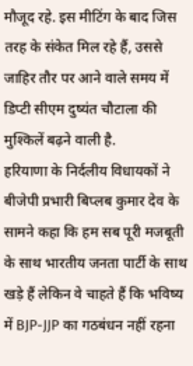मौजूद रहे. इस मीटिंग के बाद जिस तरह के संकेत मिल रहे हैं, उससे जाहिर तौर पर आने वाले समय में डिप्टी सीएम दुष्यंत चौटाला की मुश्किलें बढ़ने वाली है.
हरियाणा के निर्दलीय विधायकों ने बीजेपी प्रभारी बिप्लब कुमार देव के सामने कहा कि हम सब पूरी मजबूती के साथ भारतीय जनता पार्टी के साथ खड़े हैं लेकिन वे चाहते हैं कि भविष्य में BJP-JJP का गठबंधन नहीं रहना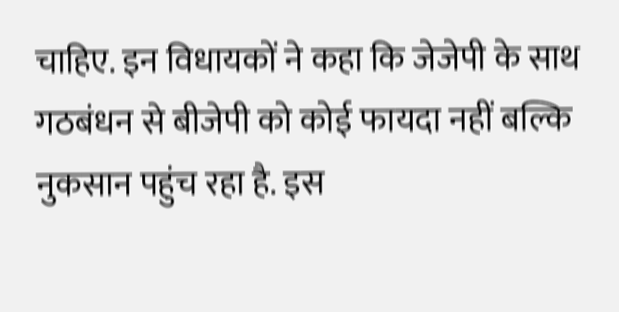चाहिए. इन विधायकों ने कहा कि जेजेपी के साथ गठबंधन से बीजेपी को कोई फायदा नहीं बल्कि नुकसान पहुंच रहा है. इस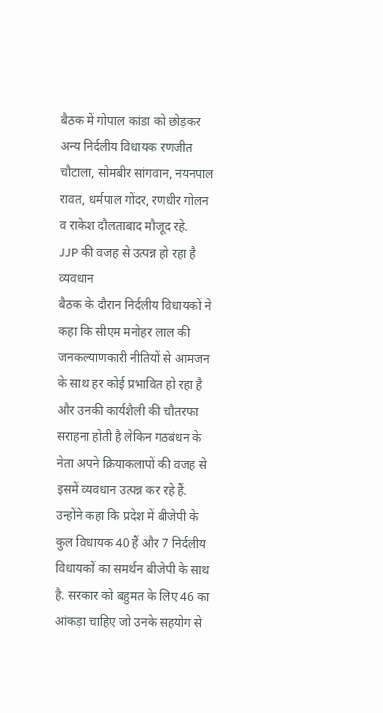बैठक में गोपाल कांडा को छोड़कर अन्य निर्दलीय विधायक रणजीत चौटाला, सोमबीर सांगवान, नयनपाल रावत, धर्मपाल गोंदर, रणधीर गोलन व राकेश दौलताबाद मौजूद रहे.
JJP की वजह से उत्पन्न हो रहा है व्यवधान
बैठक के दौरान निर्दलीय विधायकों ने कहा कि सीएम मनोहर लाल की जनकल्याणकारी नीतियों से आमजन के साथ हर कोई प्रभावित हो रहा है और उनकी कार्यशैली की चौतरफा सराहना होती है लेकिन गठबंधन के नेता अपने क्रियाकलापों की वजह से इसमें व्यवधान उत्पन्न कर रहे हैं. उन्होंने कहा कि प्रदेश में बीजेपी के कुल विधायक 40 हैं और 7 निर्दलीय विधायकों का समर्थन बीजेपी के साथ है. सरकार को बहुमत के लिए 46 का आंकड़ा चाहिए जो उनके सहयोग से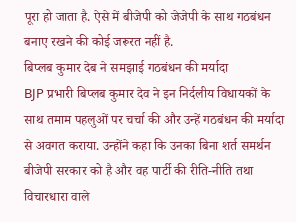पूरा हो जाता है. ऐसे में बीजेपी को जेजेपी के साथ गठबंधन बनाए रखने की कोई जरूरत नहीं है.
बिप्लब कुमार देब ने समझाई गठबंधन की मर्यादा
BJP प्रभारी बिप्लब कुमार देव ने इन निर्दलीय विधायकों के साथ तमाम पहलुओं पर चर्चा की और उन्हें गठबंधन की मर्यादा से अवगत कराया. उन्होंने कहा कि उनका बिना शर्त समर्थन बीजेपी सरकार को है और वह पार्टी की रीति-नीति तथा विचारधारा वाले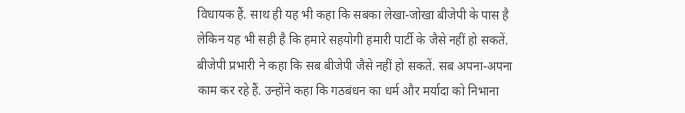विधायक हैं. साथ ही यह भी कहा कि सबका लेखा-जोखा बीजेपी के पास है लेकिन यह भी सही है कि हमारे सहयोगी हमारी पार्टी के जैसे नहीं हो सकतें.
बीजेपी प्रभारी ने कहा कि सब बीजेपी जैसे नहीं हो सकतें. सब अपना-अपना काम कर रहे हैं. उन्होंने कहा कि गठबंधन का धर्म और मर्यादा को निभाना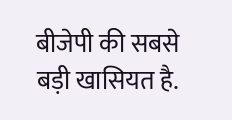बीजेपी की सबसे बड़ी खासियत है.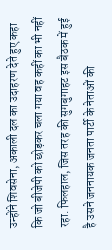उन्होंने शिवसेना, अकाली दल का उदाहरण देते हुए कहा कि जो बीजेपी को छोड़कर चला गया वह कहीं का भी नहीं रहा. फिलहाल, जिस तरह की सुगबुगाहट इस बैठक में हुई है उसने जननायक जनता पार्टी के नेताओं की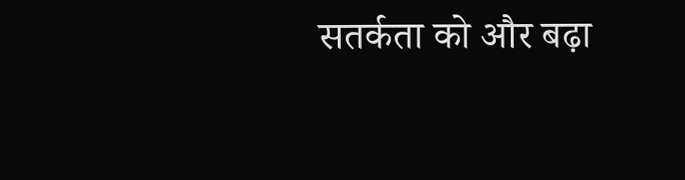सतर्कता को और बढ़ा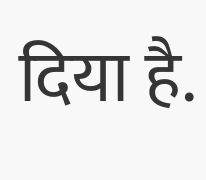दिया है.